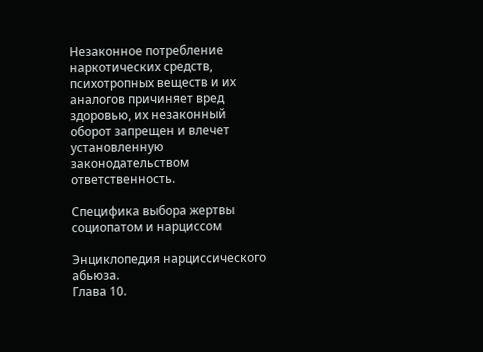Незаконное потребление наркотических средств, психотропных веществ и их аналогов причиняет вред здоровью, их незаконный оборот запрещен и влечет установленную законодательством ответственность.

Специфика выбора жертвы социопатом и нарциссом

Энциклопедия нарциссического абьюза.
Глава 10.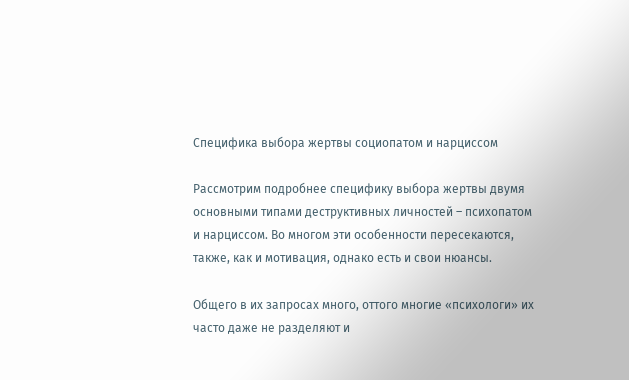Специфика выбора жертвы социопатом и нарциссом

Рассмотрим подробнее специфику выбора жертвы двумя основными типами деструктивных личностей – психопатом и нарциссом. Во многом эти особенности пересекаются, также, как и мотивация, однако есть и свои нюансы.

Общего в их запросах много, оттого многие «психологи» их часто даже не разделяют и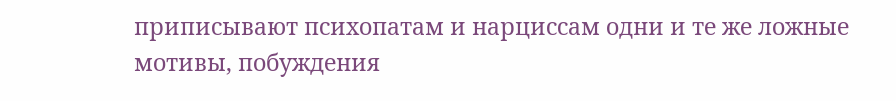приписывают психопатам и нарциссам одни и те же ложные мотивы, побуждения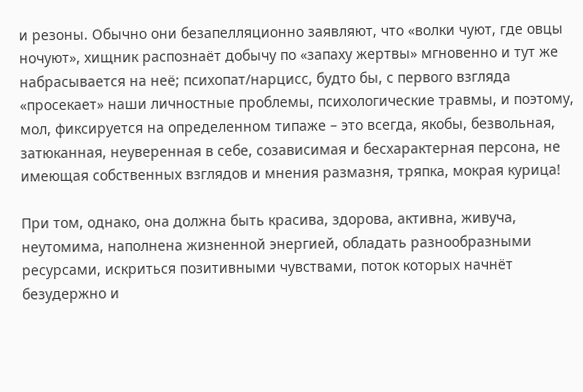и резоны. Обычно они безапелляционно заявляют, что «волки чуют, где овцы ночуют», хищник распознаёт добычу по «запаху жертвы» мгновенно и тут же набрасывается на неё; психопат/нарцисс, будто бы, с первого взгляда «просекает» наши личностные проблемы, психологические травмы, и поэтому, мол, фиксируется на определенном типаже – это всегда, якобы, безвольная, затюканная, неуверенная в себе, созависимая и бесхарактерная персона, не имеющая собственных взглядов и мнения размазня, тряпка, мокрая курица!

При том, однако, она должна быть красива, здорова, активна, живуча, неутомима, наполнена жизненной энергией, обладать разнообразными ресурсами, искриться позитивными чувствами, поток которых начнёт безудержно и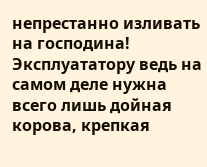непрестанно изливать на господина! Эксплуататору ведь на самом деле нужна всего лишь дойная корова, крепкая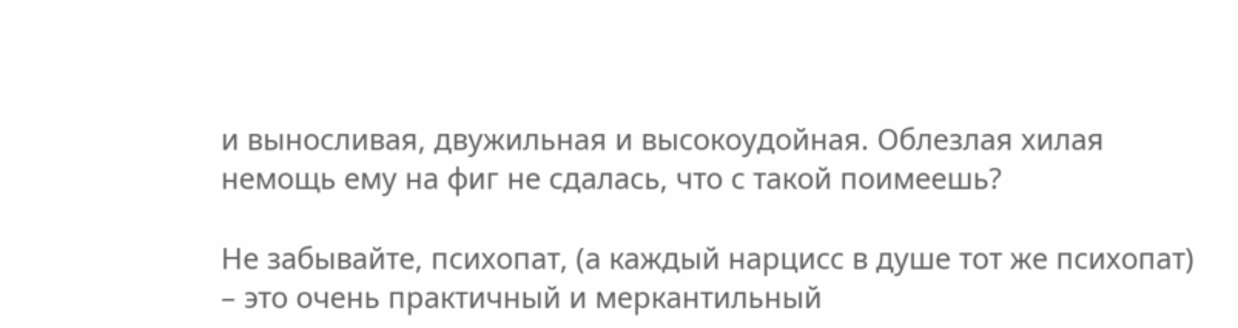и выносливая, двужильная и высокоудойная. Облезлая хилая немощь ему на фиг не сдалась, что с такой поимеешь?

Не забывайте, психопат, (а каждый нарцисс в душе тот же психопат) – это очень практичный и меркантильный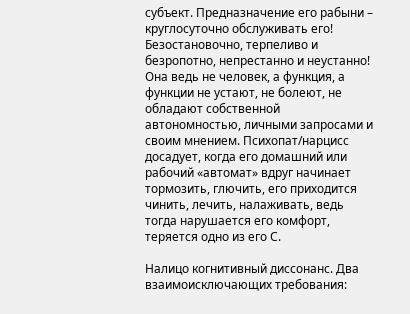субъект. Предназначение его рабыни – круглосуточно обслуживать его! Безостановочно, терпеливо и безропотно, непрестанно и неустанно! Она ведь не человек, а функция, а функции не устают, не болеют, не обладают собственной автономностью, личными запросами и своим мнением. Психопат/нарцисс досадует, когда его домашний или рабочий «автомат» вдруг начинает тормозить, глючить, его приходится чинить, лечить, налаживать, ведь тогда нарушается его комфорт, теряется одно из его С.

Налицо когнитивный диссонанс. Два взаимоисключающих требования: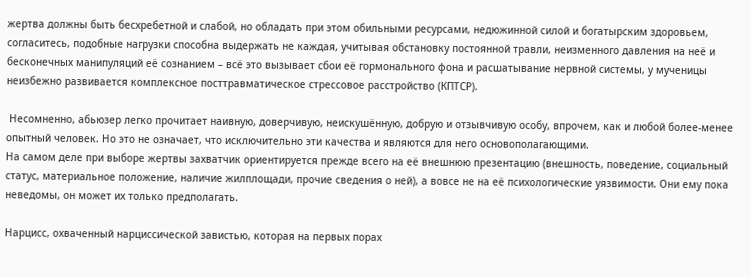жертва должны быть бесхребетной и слабой, но обладать при этом обильными ресурсами, недюжинной силой и богатырским здоровьем, согласитесь, подобные нагрузки способна выдержать не каждая, учитывая обстановку постоянной травли, неизменного давления на неё и бесконечных манипуляций её сознанием – всё это вызывает сбои её гормонального фона и расшатывание нервной системы, у мученицы неизбежно развивается комплексное посттравматическое стрессовое расстройство (КПТСР).

 Несомненно, абьюзер легко прочитает наивную, доверчивую, неискушённую, добрую и отзывчивую особу, впрочем, как и любой более-менее опытный человек. Но это не означает, что исключительно эти качества и являются для него основополагающими.
На самом деле при выборе жертвы захватчик ориентируется прежде всего на её внешнюю презентацию (внешность, поведение, социальный статус, материальное положение, наличие жилплощади, прочие сведения о ней), а вовсе не на её психологические уязвимости. Они ему пока неведомы, он может их только предполагать.

Нарцисс, охваченный нарциссической завистью, которая на первых порах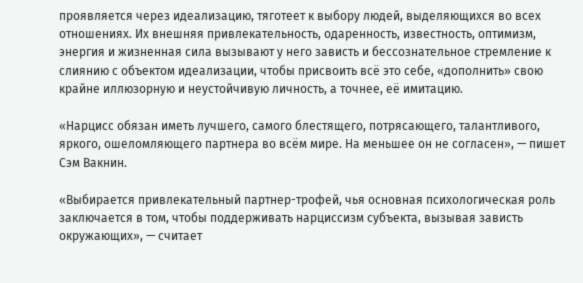проявляется через идеализацию, тяготеет к выбору людей, выделяющихся во всех отношениях. Их внешняя привлекательность, одаренность, известность, оптимизм, энергия и жизненная сила вызывают у него зависть и бессознательное стремление к слиянию с объектом идеализации, чтобы присвоить всё это себе, «дополнить» свою крайне иллюзорную и неустойчивую личность, а точнее, её имитацию.

«Нарцисс обязан иметь лучшего, самого блестящего, потрясающего, талантливого, яркого, ошеломляющего партнера во всём мире. На меньшее он не согласен», — пишет Сэм Вакнин.

«Выбирается привлекательный партнер-трофей, чья основная психологическая роль заключается в том, чтобы поддерживать нарциссизм субъекта, вызывая зависть окружающих», — считает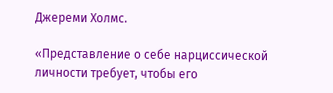Джереми Холмс.

«Представление о себе нарциссической личности требует, чтобы его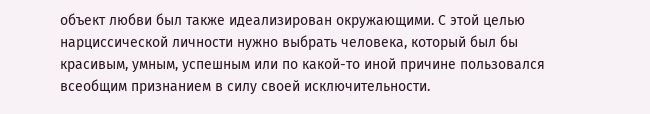объект любви был также идеализирован окружающими. С этой целью нарциссической личности нужно выбрать человека, который был бы красивым, умным, успешным или по какой-то иной причине пользовался всеобщим признанием в силу своей исключительности.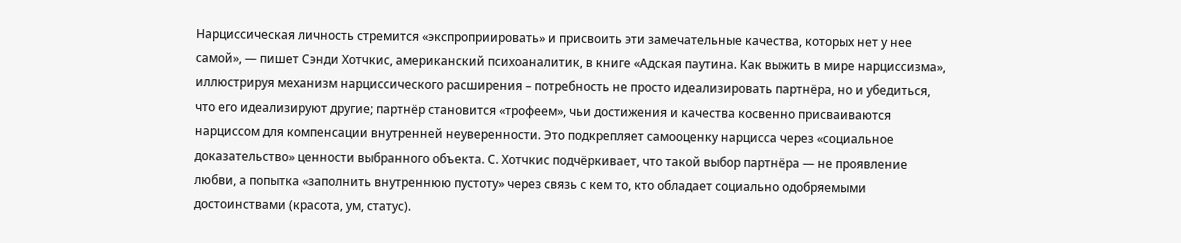Нарциссическая личность стремится «экспроприировать» и присвоить эти замечательные качества, которых нет у нее самой», — пишет Сэнди Хотчкис, американский психоаналитик, в книге «Адская паутина. Как выжить в мире нарциссизма», иллюстрируя механизм нарциссического расширения – потребность не просто идеализировать партнёра, но и убедиться, что его идеализируют другие; партнёр становится «трофеем», чьи достижения и качества косвенно присваиваются нарциссом для компенсации внутренней неуверенности. Это подкрепляет самооценку нарцисса через «социальное доказательство» ценности выбранного объекта. С. Хотчкис подчёркивает, что такой выбор партнёра — не проявление любви, а попытка «заполнить внутреннюю пустоту» через связь с кем то, кто обладает социально одобряемыми достоинствами (красота, ум, статус).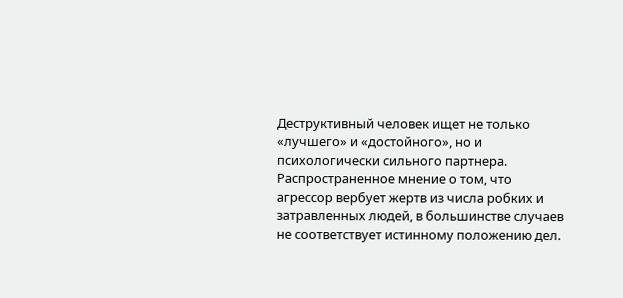Деструктивный человек ищет не только «лучшего» и «достойного», но и психологически сильного партнера. Распространенное мнение о том, что агрессор вербует жертв из числа робких и затравленных людей, в большинстве случаев не соответствует истинному положению дел.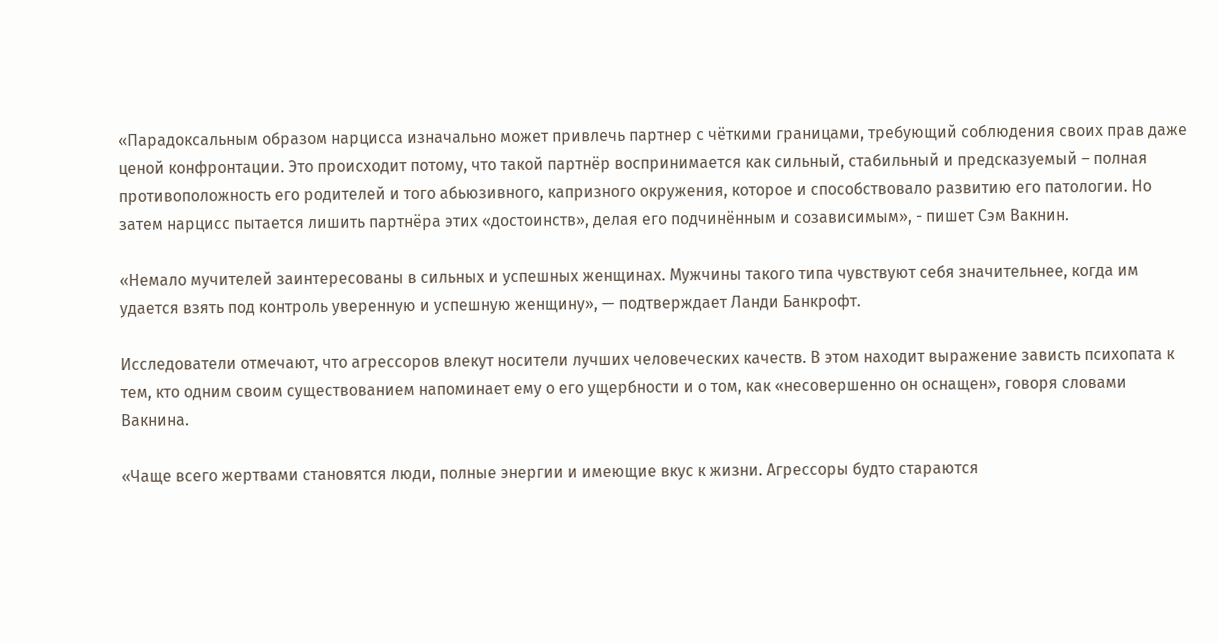«Парадоксальным образом нарцисса изначально может привлечь партнер с чёткими границами, требующий соблюдения своих прав даже ценой конфронтации. Это происходит потому, что такой партнёр воспринимается как сильный, стабильный и предсказуемый – полная противоположность его родителей и того абьюзивного, капризного окружения, которое и способствовало развитию его патологии. Но затем нарцисс пытается лишить партнёра этих «достоинств», делая его подчинённым и созависимым», - пишет Сэм Вакнин.

«Немало мучителей заинтересованы в сильных и успешных женщинах. Мужчины такого типа чувствуют себя значительнее, когда им удается взять под контроль уверенную и успешную женщину», — подтверждает Ланди Банкрофт.

Исследователи отмечают, что агрессоров влекут носители лучших человеческих качеств. В этом находит выражение зависть психопата к тем, кто одним своим существованием напоминает ему о его ущербности и о том, как «несовершенно он оснащен», говоря словами Вакнина.

«Чаще всего жертвами становятся люди, полные энергии и имеющие вкус к жизни. Агрессоры будто стараются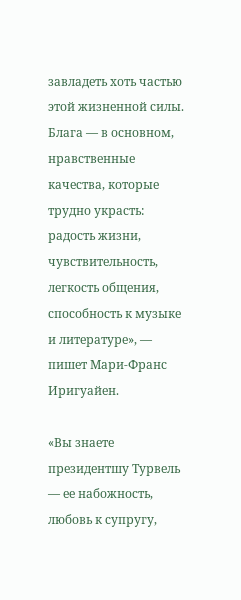завладеть хоть частью этой жизненной силы. Блага — в основном, нравственные качества, которые трудно украсть: радость жизни, чувствительность, легкость общения, способность к музыке и литературе», — пишет Мари-Франс Иригуайен.

«Вы знаете президентшу Турвель — ее набожность, любовь к супругу,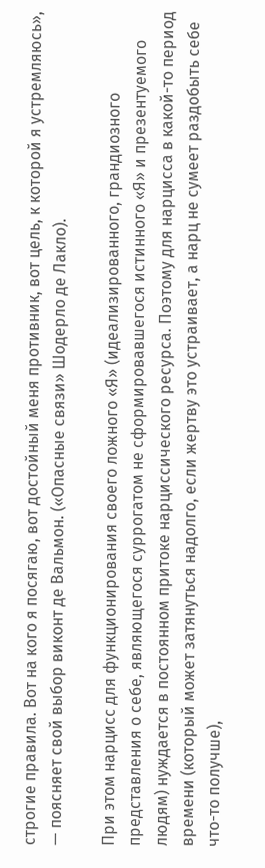строгие правила. Вот на кого я посягаю, вот достойный меня противник, вот цель, к которой я устремляюсь», — поясняет свой выбор виконт де Вальмон. («Опасные связи» Шодерло де Лакло).

При этом нарцисс для функционирования своего ложного «Я» (идеализированного, грандиозного представления о себе, являющегося суррогатом не сформировавшегося истинного «Я» и презентуемого людям) нуждается в постоянном притоке нарциссического ресурса. Поэтому для нарцисса в какой-то период времени (который может затянуться надолго, если жертву это устраивает, а нарц не сумеет раздобыть себе что-то получше),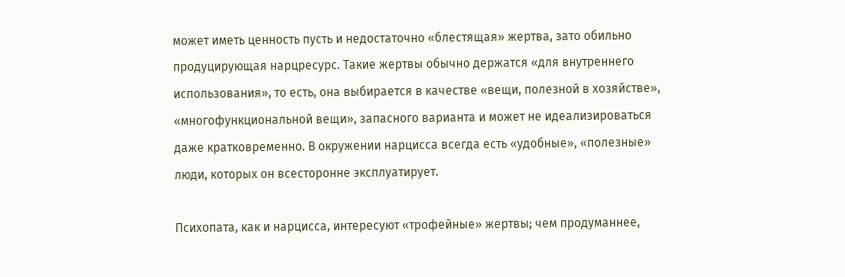может иметь ценность пусть и недостаточно «блестящая» жертва, зато обильно продуцирующая нарцресурс. Такие жертвы обычно держатся «для внутреннего использования», то есть, она выбирается в качестве «вещи, полезной в хозяйстве», «многофункциональной вещи», запасного варианта и может не идеализироваться даже кратковременно. В окружении нарцисса всегда есть «удобные», «полезные» люди, которых он всесторонне эксплуатирует.

Психопата, как и нарцисса, интересуют «трофейные» жертвы; чем продуманнее,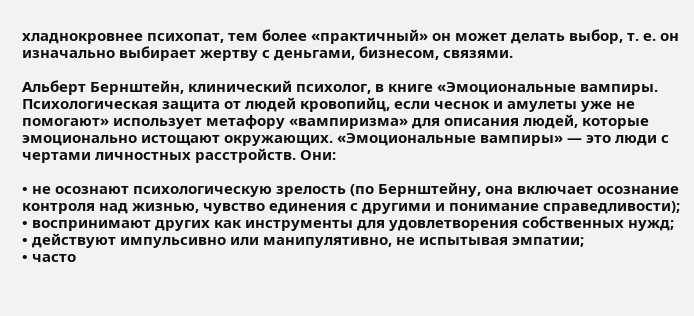хладнокровнее психопат, тем более «практичный» он может делать выбор, т. е. он изначально выбирает жертву с деньгами, бизнесом, связями.

Альберт Бернштейн, клинический психолог, в книге «Эмоциональные вампиры. Психологическая защита от людей кровопийц, если чеснок и амулеты уже не помогают» использует метафору «вампиризма» для описания людей, которые эмоционально истощают окружающих. «Эмоциональные вампиры» — это люди с чертами личностных расстройств. Они:

• не осознают психологическую зрелость (по Бернштейну, она включает осознание контроля над жизнью, чувство единения с другими и понимание справедливости);
• воспринимают других как инструменты для удовлетворения собственных нужд;
• действуют импульсивно или манипулятивно, не испытывая эмпатии;
• часто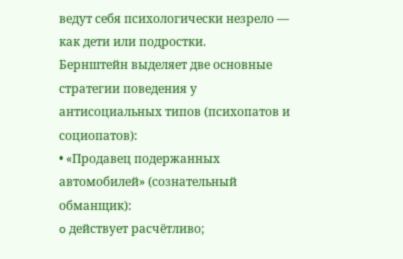ведут себя психологически незрело — как дети или подростки.
Бернштейн выделяет две основные стратегии поведения у антисоциальных типов (психопатов и социопатов):
• «Продавец подержанных автомобилей» (сознательный обманщик):
o действует расчётливо;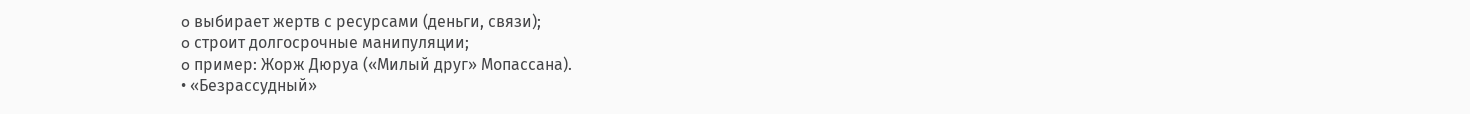o выбирает жертв с ресурсами (деньги, связи);
o строит долгосрочные манипуляции;
o пример: Жорж Дюруа («Милый друг» Мопассана).
• «Безрассудный»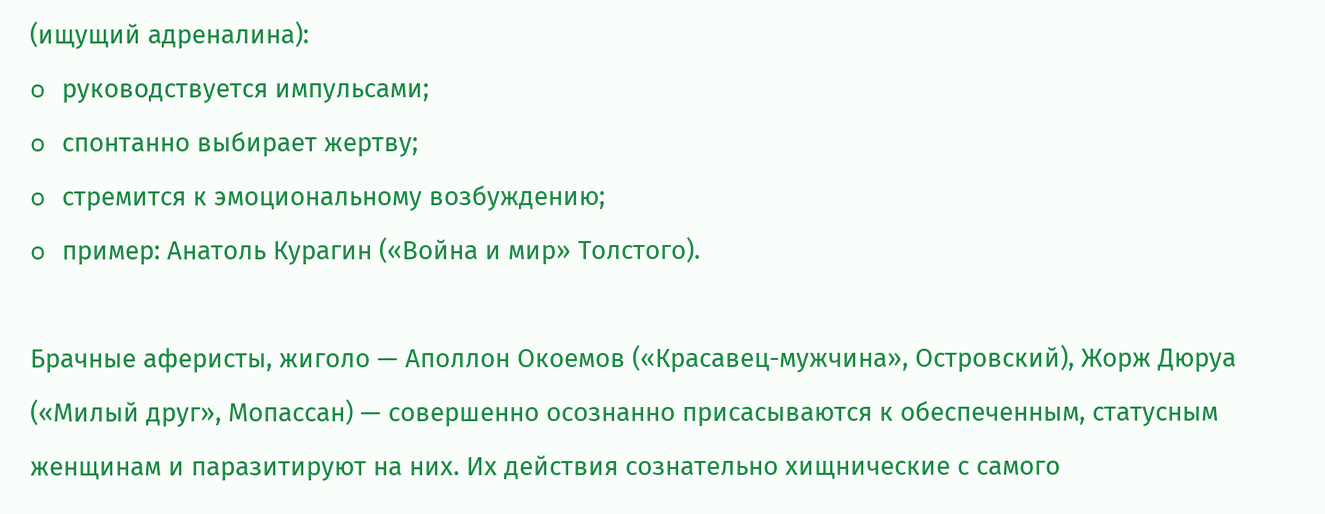(ищущий адреналина):
o руководствуется импульсами;
o спонтанно выбирает жертву;
o стремится к эмоциональному возбуждению;
o пример: Анатоль Курагин («Война и мир» Толстого).

Брачные аферисты, жиголо — Аполлон Окоемов («Красавец-мужчина», Островский), Жорж Дюруа («Милый друг», Мопассан) — совершенно осознанно присасываются к обеспеченным, статусным женщинам и паразитируют на них. Их действия сознательно хищнические с самого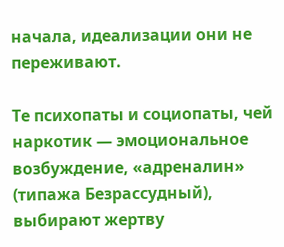начала, идеализации они не переживают.

Те психопаты и социопаты, чей наркотик — эмоциональное возбуждение, «адреналин» (типажа Безрассудный), выбирают жертву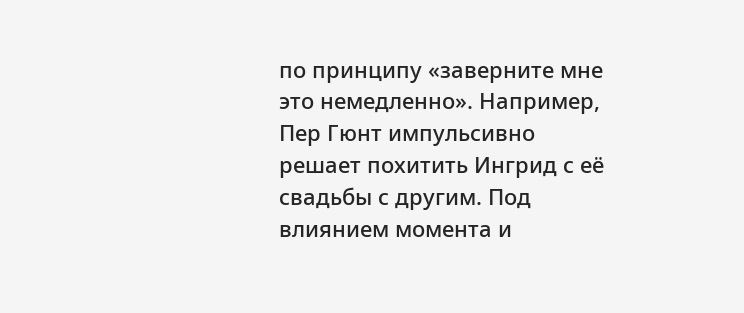по принципу «заверните мне это немедленно». Например, Пер Гюнт импульсивно решает похитить Ингрид с её свадьбы с другим. Под влиянием момента и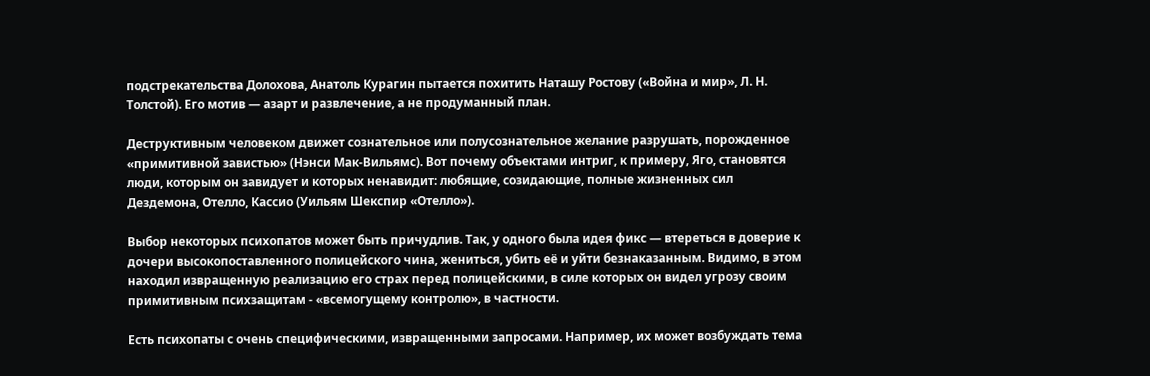подстрекательства Долохова, Анатоль Курагин пытается похитить Наташу Ростову («Война и мир», Л. Н. Толстой). Его мотив — азарт и развлечение, а не продуманный план.

Деструктивным человеком движет сознательное или полусознательное желание разрушать, порожденное «примитивной завистью» (Нэнси Мак-Вильямс). Вот почему объектами интриг, к примеру, Яго, становятся люди, которым он завидует и которых ненавидит: любящие, созидающие, полные жизненных сил Дездемона, Отелло, Кассио (Уильям Шекспир «Отелло»).

Выбор некоторых психопатов может быть причудлив. Так, у одного была идея фикс — втереться в доверие к дочери высокопоставленного полицейского чина, жениться, убить её и уйти безнаказанным. Видимо, в этом находил извращенную реализацию его страх перед полицейскими, в силе которых он видел угрозу своим примитивным психзащитам - «всемогущему контролю», в частности.

Есть психопаты с очень специфическими, извращенными запросами. Например, их может возбуждать тема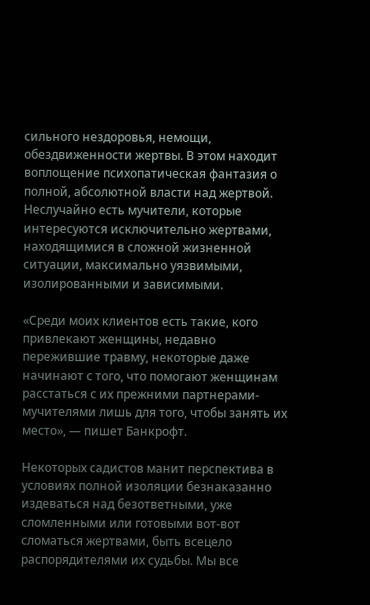сильного нездоровья, немощи, обездвиженности жертвы. В этом находит воплощение психопатическая фантазия о полной, абсолютной власти над жертвой. Неслучайно есть мучители, которые интересуются исключительно жертвами, находящимися в сложной жизненной ситуации, максимально уязвимыми, изолированными и зависимыми.

«Среди моих клиентов есть такие, кого привлекают женщины, недавно пережившие травму, некоторые даже начинают с того, что помогают женщинам расстаться с их прежними партнерами-мучителями лишь для того, чтобы занять их место», — пишет Банкрофт.

Некоторых садистов манит перспектива в условиях полной изоляции безнаказанно издеваться над безответными, уже сломленными или готовыми вот-вот сломаться жертвами, быть всецело распорядителями их судьбы. Мы все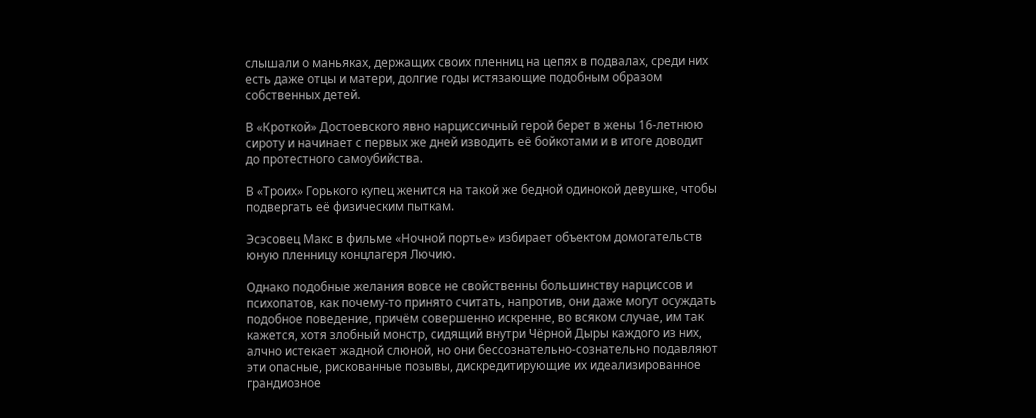слышали о маньяках, держащих своих пленниц на цепях в подвалах, среди них есть даже отцы и матери, долгие годы истязающие подобным образом собственных детей.

В «Кроткой» Достоевского явно нарциссичный герой берет в жены 16-летнюю сироту и начинает с первых же дней изводить её бойкотами и в итоге доводит до протестного самоубийства.

В «Троих» Горького купец женится на такой же бедной одинокой девушке, чтобы подвергать её физическим пыткам.

Эсэсовец Макс в фильме «Ночной портье» избирает объектом домогательств юную пленницу концлагеря Лючию.

Однако подобные желания вовсе не свойственны большинству нарциссов и психопатов, как почему-то принято считать, напротив, они даже могут осуждать подобное поведение, причём совершенно искренне, во всяком случае, им так кажется, хотя злобный монстр, сидящий внутри Чёрной Дыры каждого из них, алчно истекает жадной слюной, но они бессознательно-сознательно подавляют эти опасные, рискованные позывы, дискредитирующие их идеализированное грандиозное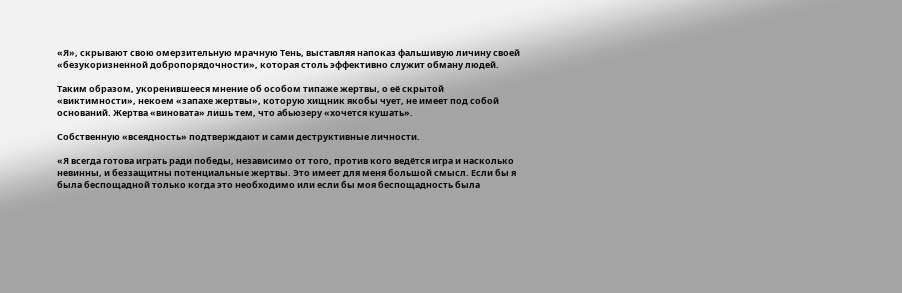«Я», скрывают свою омерзительную мрачную Тень, выставляя напоказ фальшивую личину своей «безукоризненной добропорядочности», которая столь эффективно служит обману людей.

Таким образом, укоренившееся мнение об особом типаже жертвы, о её скрытой «виктимности», некоем «запахе жертвы», которую хищник якобы чует, не имеет под собой оснований. Жертва «виновата» лишь тем, что абьюзеру «хочется кушать».

Собственную «всеядность» подтверждают и сами деструктивные личности.

«Я всегда готова играть ради победы, независимо от того, против кого ведётся игра и насколько невинны, и беззащитны потенциальные жертвы. Это имеет для меня большой смысл. Если бы я была беспощадной только когда это необходимо или если бы моя беспощадность была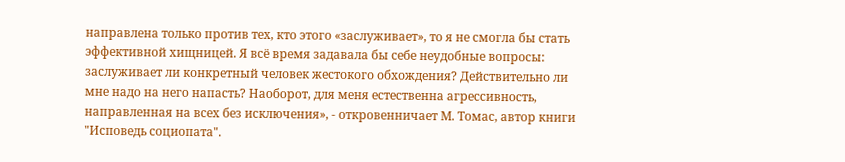направлена только против тех, кто этого «заслуживает», то я не смогла бы стать эффективной хищницей. Я всё время задавала бы себе неудобные вопросы: заслуживает ли конкретный человек жестокого обхождения? Действительно ли мне надо на него напасть? Наоборот, для меня естественна агрессивность, направленная на всех без исключения», - откровенничает М. Томас, автор книги "Исповедь социопата".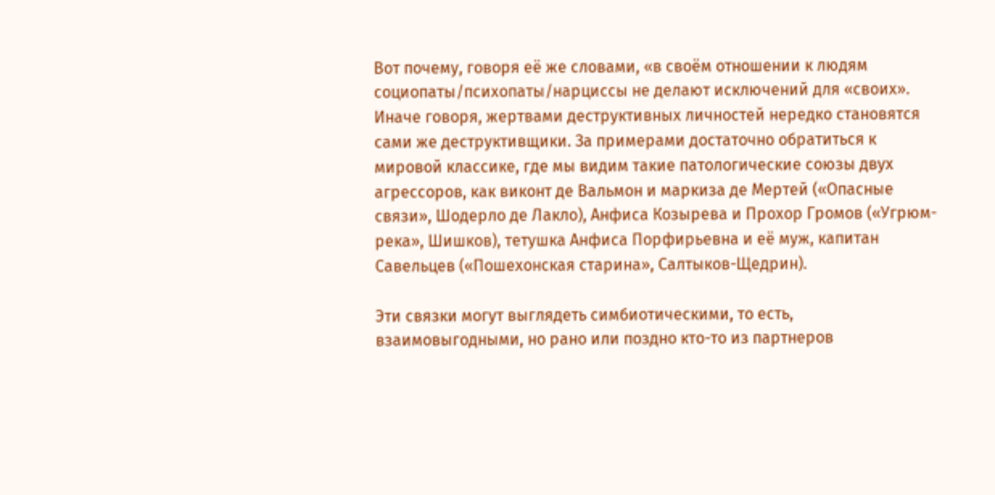Вот почему, говоря её же словами, «в своём отношении к людям социопаты/психопаты/нарциссы не делают исключений для «своих». Иначе говоря, жертвами деструктивных личностей нередко становятся сами же деструктивщики. За примерами достаточно обратиться к мировой классике, где мы видим такие патологические союзы двух агрессоров, как виконт де Вальмон и маркиза де Мертей («Опасные связи», Шодерло де Лакло), Анфиса Козырева и Прохор Громов («Угрюм-река», Шишков), тетушка Анфиса Порфирьевна и её муж, капитан Савельцев («Пошехонская старина», Салтыков-Щедрин).

Эти связки могут выглядеть симбиотическими, то есть, взаимовыгодными, но рано или поздно кто-то из партнеров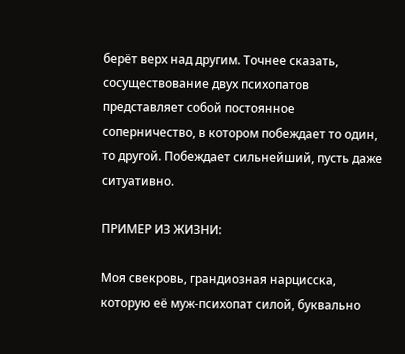берёт верх над другим. Точнее сказать, сосуществование двух психопатов представляет собой постоянное соперничество, в котором побеждает то один, то другой. Побеждает сильнейший, пусть даже ситуативно.

ПРИМЕР ИЗ ЖИЗНИ:

Моя свекровь, грандиозная нарцисска, которую её муж-психопат силой, буквально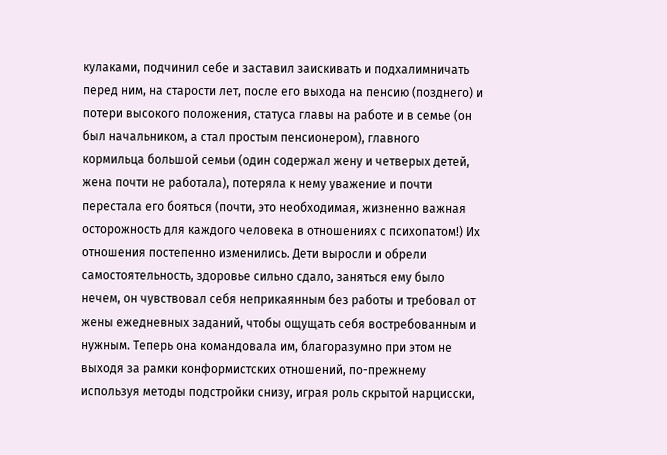кулаками, подчинил себе и заставил заискивать и подхалимничать перед ним, на старости лет, после его выхода на пенсию (позднего) и потери высокого положения, статуса главы на работе и в семье (он был начальником, а стал простым пенсионером), главного кормильца большой семьи (один содержал жену и четверых детей, жена почти не работала), потеряла к нему уважение и почти перестала его бояться (почти, это необходимая, жизненно важная осторожность для каждого человека в отношениях с психопатом!) Их отношения постепенно изменились. Дети выросли и обрели самостоятельность, здоровье сильно сдало, заняться ему было нечем, он чувствовал себя неприкаянным без работы и требовал от жены ежедневных заданий, чтобы ощущать себя востребованным и нужным. Теперь она командовала им, благоразумно при этом не выходя за рамки конформистских отношений, по-прежнему используя методы подстройки снизу, играя роль скрытой нарцисски,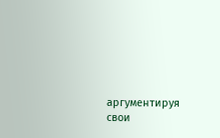аргументируя свои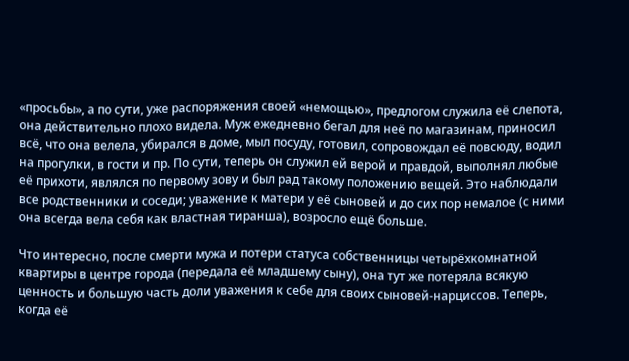«просьбы», а по сути, уже распоряжения своей «немощью», предлогом служила её слепота, она действительно плохо видела. Муж ежедневно бегал для неё по магазинам, приносил всё, что она велела, убирался в доме, мыл посуду, готовил, сопровождал её повсюду, водил на прогулки, в гости и пр. По сути, теперь он служил ей верой и правдой, выполнял любые её прихоти, являлся по первому зову и был рад такому положению вещей. Это наблюдали все родственники и соседи; уважение к матери у её сыновей и до сих пор немалое (с ними она всегда вела себя как властная тиранша), возросло ещё больше.

Что интересно, после смерти мужа и потери статуса собственницы четырёхкомнатной квартиры в центре города (передала её младшему сыну), она тут же потеряла всякую ценность и большую часть доли уважения к себе для своих сыновей-нарциссов. Теперь, когда её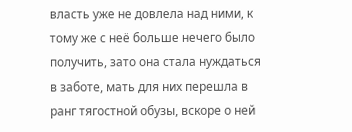власть уже не довлела над ними, к тому же с неё больше нечего было получить, зато она стала нуждаться в заботе, мать для них перешла в ранг тягостной обузы, вскоре о ней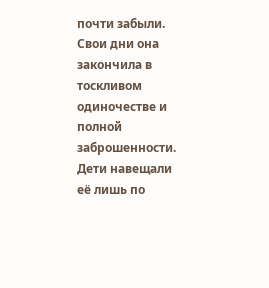почти забыли. Свои дни она закончила в тоскливом одиночестве и полной заброшенности. Дети навещали её лишь по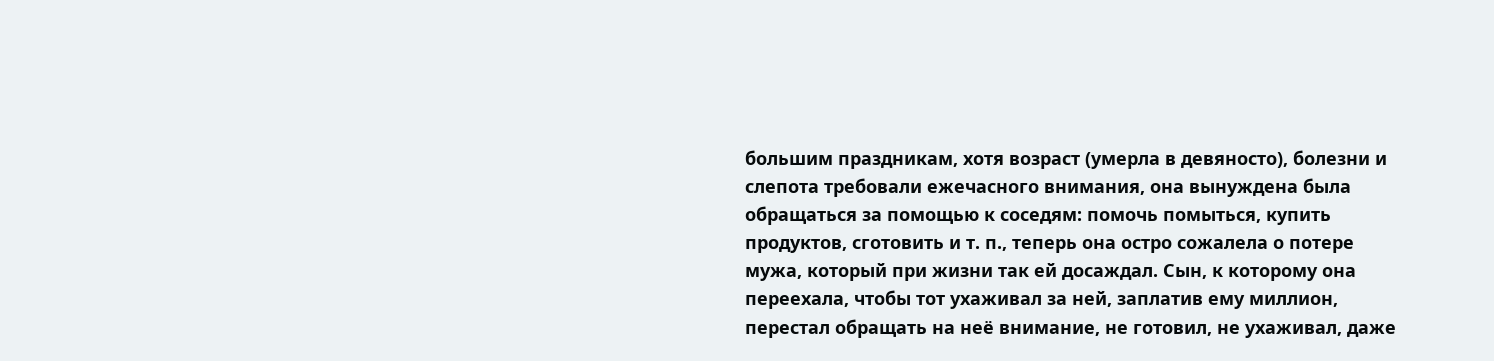большим праздникам, хотя возраст (умерла в девяносто), болезни и слепота требовали ежечасного внимания, она вынуждена была обращаться за помощью к соседям: помочь помыться, купить продуктов, сготовить и т. п., теперь она остро сожалела о потере мужа, который при жизни так ей досаждал. Сын, к которому она переехала, чтобы тот ухаживал за ней, заплатив ему миллион, перестал обращать на неё внимание, не готовил, не ухаживал, даже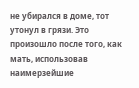не убирался в доме, тот утонул в грязи. Это произошло после того, как мать, использовав наимерзейшие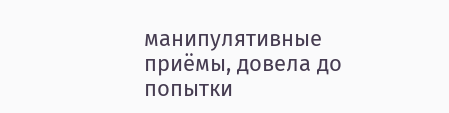манипулятивные приёмы, довела до попытки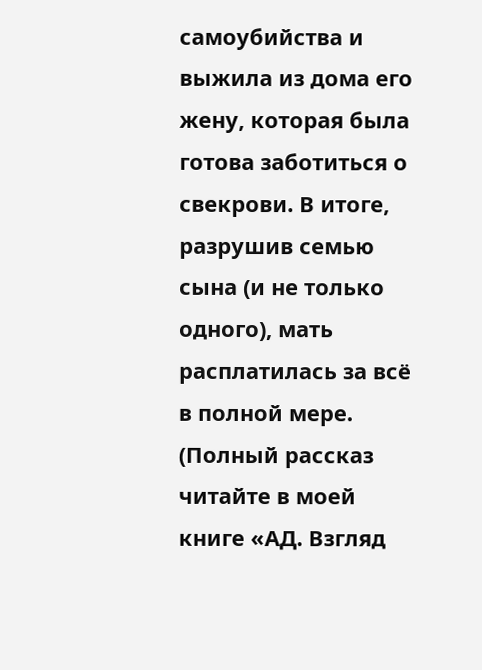самоубийства и выжила из дома его жену, которая была готова заботиться о свекрови. В итоге, разрушив семью сына (и не только одного), мать расплатилась за всё в полной мере. (Полный рассказ читайте в моей книге «АД. Взгляд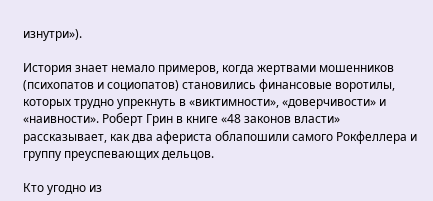изнутри»).

История знает немало примеров, когда жертвами мошенников (психопатов и социопатов) становились финансовые воротилы, которых трудно упрекнуть в «виктимности», «доверчивости» и «наивности». Роберт Грин в книге «48 законов власти» рассказывает, как два афериста облапошили самого Рокфеллера и группу преуспевающих дельцов.

Кто угодно из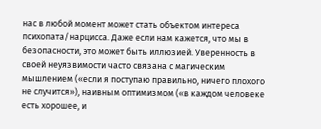нас в любой момент может стать объектом интереса психопата/нарцисса. Даже если нам кажется, что мы в безопасности, это может быть иллюзией. Уверенность в своей неуязвимости часто связана с магическим мышлением («если я поступаю правильно, ничего плохого не случится»), наивным оптимизмом («в каждом человеке есть хорошее, и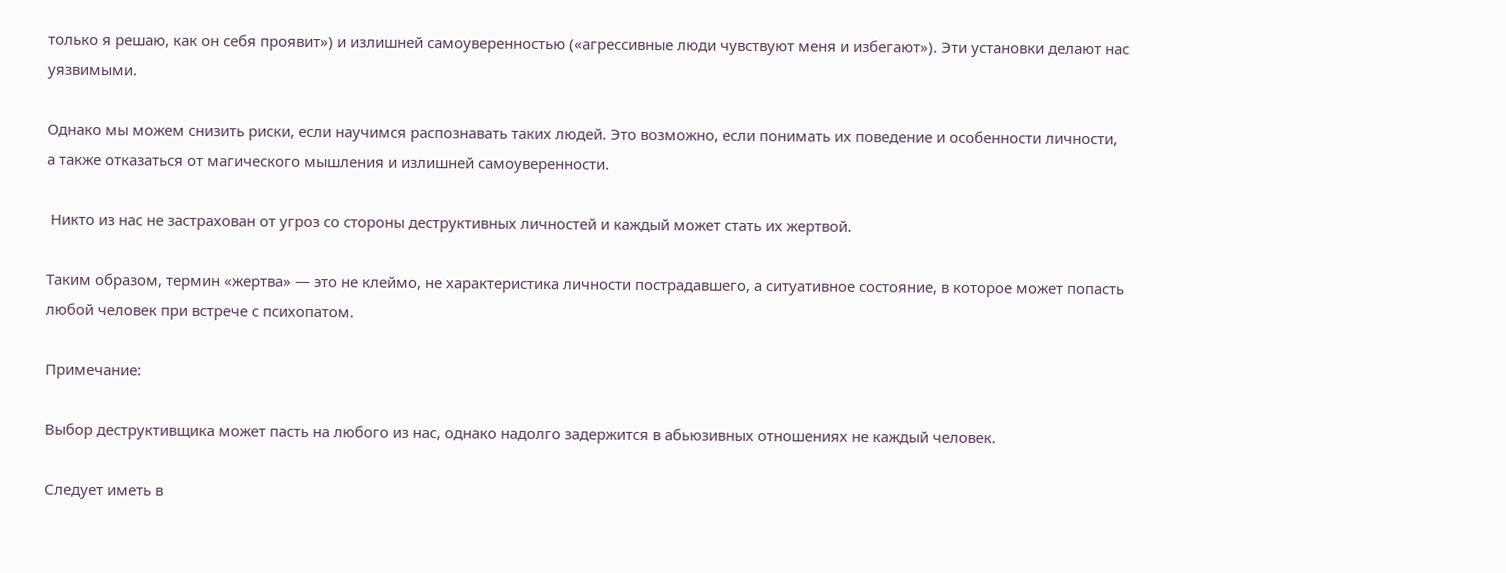только я решаю, как он себя проявит») и излишней самоуверенностью («агрессивные люди чувствуют меня и избегают»). Эти установки делают нас уязвимыми.

Однако мы можем снизить риски, если научимся распознавать таких людей. Это возможно, если понимать их поведение и особенности личности, а также отказаться от магического мышления и излишней самоуверенности.

 Никто из нас не застрахован от угроз со стороны деструктивных личностей и каждый может стать их жертвой.

Таким образом, термин «жертва» — это не клеймо, не характеристика личности пострадавшего, а ситуативное состояние, в которое может попасть любой человек при встрече с психопатом.

Примечание:

Выбор деструктивщика может пасть на любого из нас, однако надолго задержится в абьюзивных отношениях не каждый человек.

Следует иметь в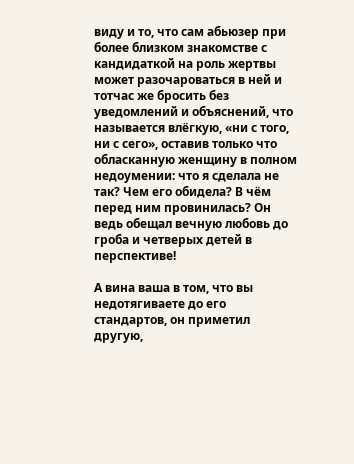виду и то, что сам абьюзер при более близком знакомстве с кандидаткой на роль жертвы может разочароваться в ней и тотчас же бросить без уведомлений и объяснений, что называется влёгкую, «ни с того, ни с сего», оставив только что обласканную женщину в полном недоумении: что я сделала не так? Чем его обидела? В чём перед ним провинилась? Он ведь обещал вечную любовь до гроба и четверых детей в перспективе!

А вина ваша в том, что вы недотягиваете до его стандартов, он приметил другую,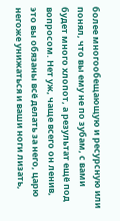более многообещающую и ресурсную или понял, что вы ему не по зубам, с вами будет много хлопот, а результат ещё под вопросом. Нет уж, чаще всего он ленив, это вы обязаны всё делать за него, царю негоже унижаться и ваши ноги лизать,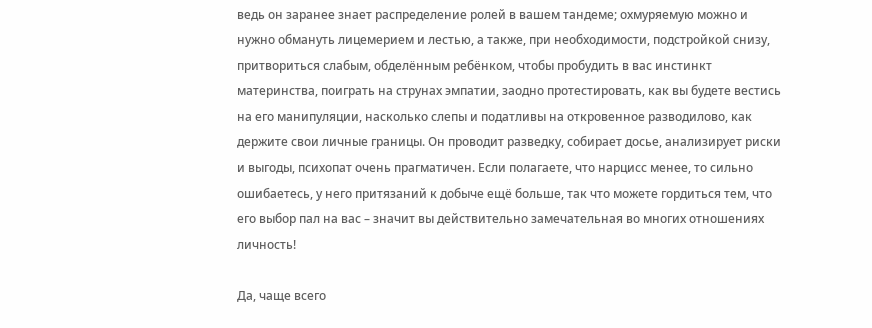ведь он заранее знает распределение ролей в вашем тандеме; охмуряемую можно и нужно обмануть лицемерием и лестью, а также, при необходимости, подстройкой снизу, притвориться слабым, обделённым ребёнком, чтобы пробудить в вас инстинкт материнства, поиграть на струнах эмпатии, заодно протестировать, как вы будете вестись на его манипуляции, насколько слепы и податливы на откровенное разводилово, как держите свои личные границы. Он проводит разведку, собирает досье, анализирует риски и выгоды, психопат очень прагматичен. Если полагаете, что нарцисс менее, то сильно ошибаетесь, у него притязаний к добыче ещё больше, так что можете гордиться тем, что его выбор пал на вас – значит вы действительно замечательная во многих отношениях личность!

Да, чаще всего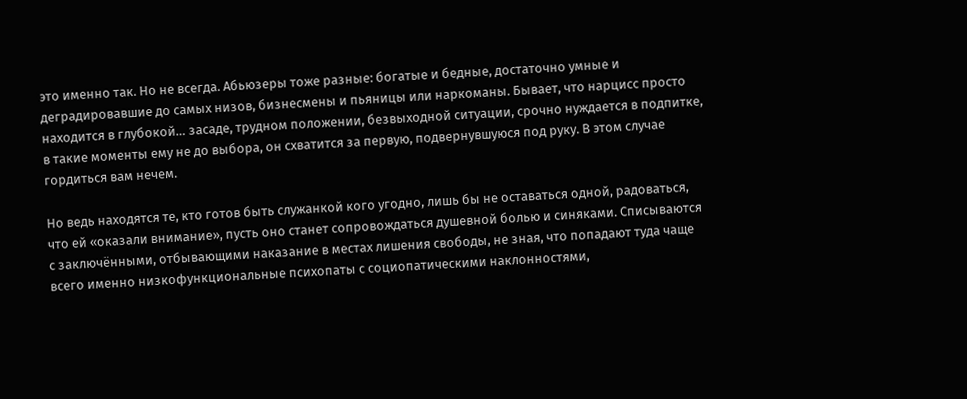это именно так. Но не всегда. Абьюзеры тоже разные: богатые и бедные, достаточно умные и деградировавшие до самых низов, бизнесмены и пьяницы или наркоманы. Бывает, что нарцисс просто находится в глубокой… засаде, трудном положении, безвыходной ситуации, срочно нуждается в подпитке, в такие моменты ему не до выбора, он схватится за первую, подвернувшуюся под руку. В этом случае гордиться вам нечем.

Но ведь находятся те, кто готов быть служанкой кого угодно, лишь бы не оставаться одной, радоваться, что ей «оказали внимание», пусть оно станет сопровождаться душевной болью и синяками. Списываются с заключёнными, отбывающими наказание в местах лишения свободы, не зная, что попадают туда чаще всего именно низкофункциональные психопаты с социопатическими наклонностями,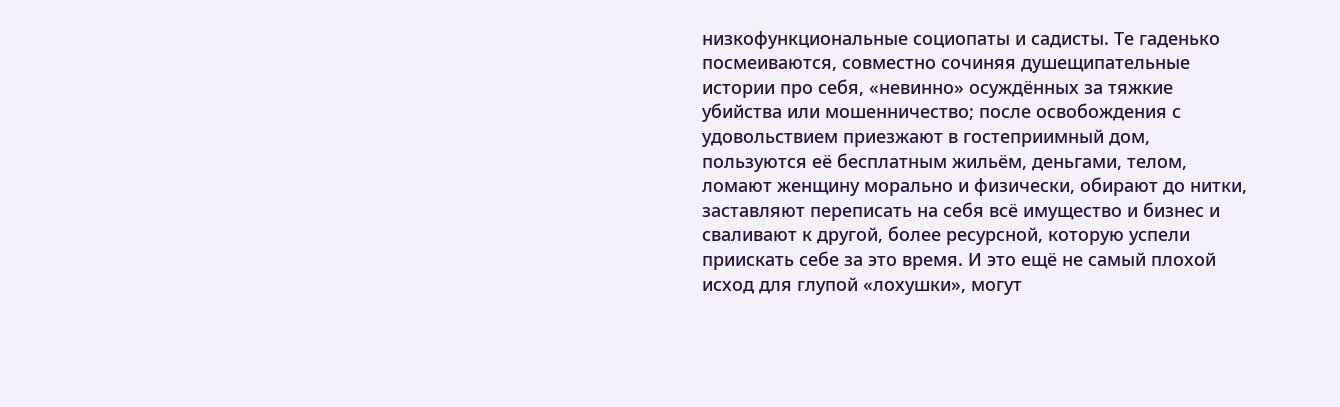низкофункциональные социопаты и садисты. Те гаденько посмеиваются, совместно сочиняя душещипательные истории про себя, «невинно» осуждённых за тяжкие убийства или мошенничество; после освобождения с удовольствием приезжают в гостеприимный дом, пользуются её бесплатным жильём, деньгами, телом, ломают женщину морально и физически, обирают до нитки, заставляют переписать на себя всё имущество и бизнес и сваливают к другой, более ресурсной, которую успели приискать себе за это время. И это ещё не самый плохой исход для глупой «лохушки», могут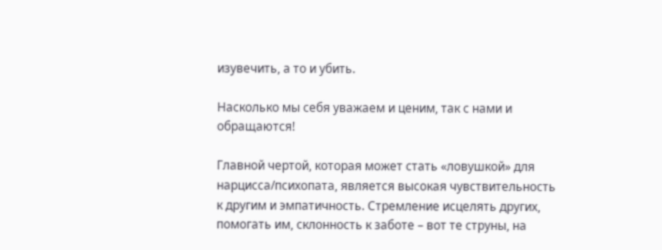изувечить, а то и убить.

Насколько мы себя уважаем и ценим, так с нами и обращаются!

Главной чертой, которая может стать «ловушкой» для нарцисса/психопата, является высокая чувствительность к другим и эмпатичность. Стремление исцелять других, помогать им, склонность к заботе – вот те струны, на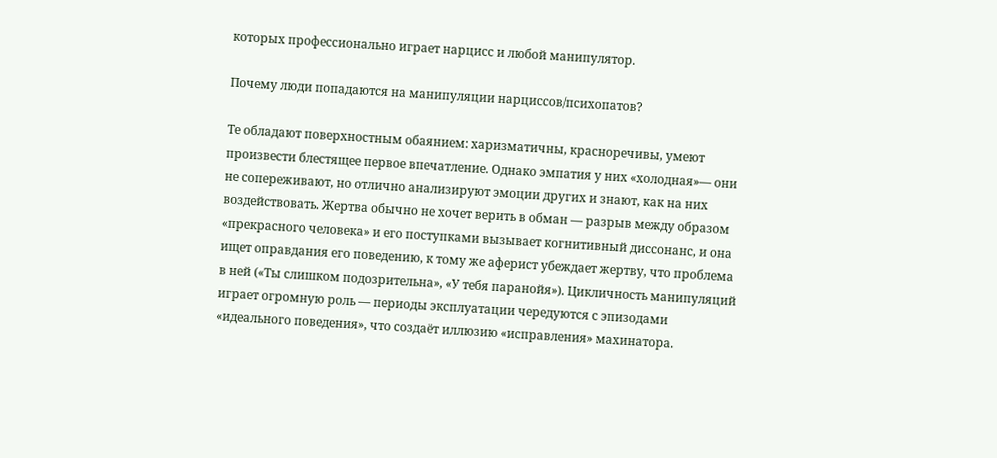которых профессионально играет нарцисс и любой манипулятор.

Почему люди попадаются на манипуляции нарциссов/психопатов?

Те обладают поверхностным обаянием: харизматичны, красноречивы, умеют произвести блестящее первое впечатление. Однако эмпатия у них «холодная»— они не сопереживают, но отлично анализируют эмоции других и знают, как на них воздействовать. Жертва обычно не хочет верить в обман — разрыв между образом «прекрасного человека» и его поступками вызывает когнитивный диссонанс, и она ищет оправдания его поведению, к тому же аферист убеждает жертву, что проблема в ней («Ты слишком подозрительна», «У тебя паранойя»). Цикличность манипуляций играет огромную роль — периоды эксплуатации чередуются с эпизодами «идеального поведения», что создаёт иллюзию «исправления» махинатора.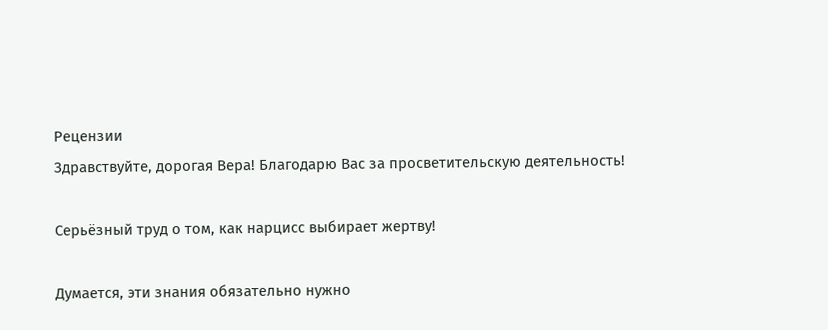Рецензии
Здравствуйте, дорогая Вера! Благодарю Вас за просветительскую деятельность!

Серьёзный труд о том, как нарцисс выбирает жертву!

Думается, эти знания обязательно нужно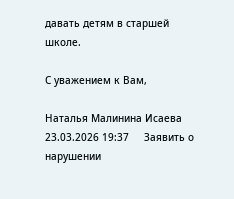давать детям в старшей школе.

С уважением к Вам,

Наталья Малинина Исаева   23.03.2026 19:37     Заявить о нарушении